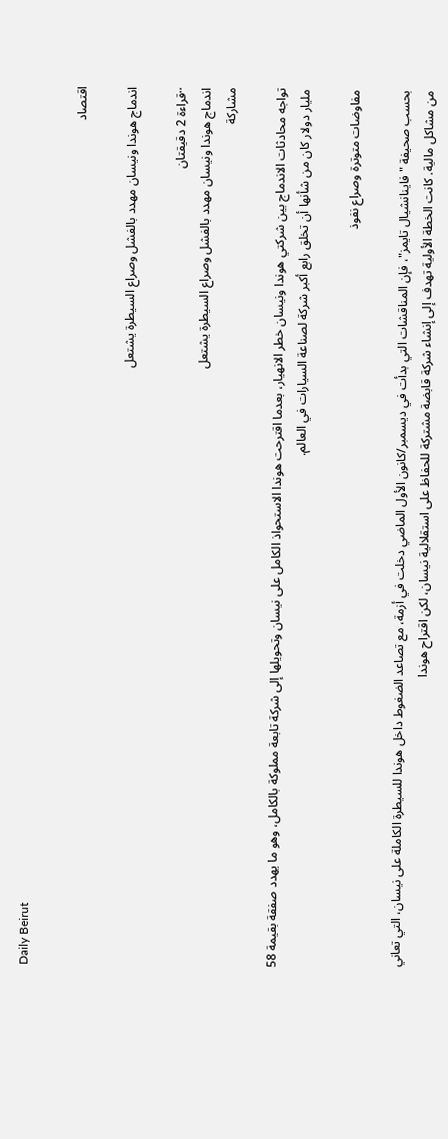Daily Beirut

اقتصاد

اندماج هوندا ونيسان مهدد بالفشل وصراع السيطرة يشتعل

··قراءة 2 دقيقتان
اندماج هوندا ونيسان مهدد بالفشل وصراع السيطرة يشتعل
مشاركة

تواجه محادثات الاندماج بين شركتي هوندا ونيسان خطر الانهيار، بعدما اقترحت هوندا الاستحواذ الكامل على نيسان وتحويلها إلى شركة تابعة مملوكة بالكامل، وهو ما يهدد صفقة بقيمة 58 مليار دولار كان من شأنها أن تخلق رابع أكبر شركة لصناعة السيارات في العالم.

مفاوضات متوترة وصراع نفوذ

بحسب صحيفة "فاينانشيال تايمز"، فإن المناقشات التي بدأت في ديسمبر/كانون الأول الماضي دخلت في أزمة، مع تصاعد الضغوط داخل هوندا للسيطرة الكاملة على نيسان، التي تعاني من مشاكل مالية. كانت الخطة الأولية تهدف إلى إنشاء شركة قابضة مشتركة للحفاظ على استقلالية نيسان، لكن اقتراح هوندا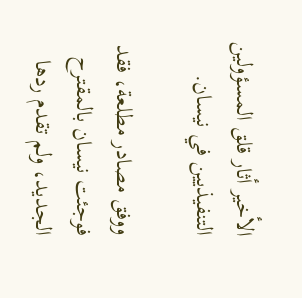الأخير أثار قلق المسؤولين التنفيذيين في نيسان.

ووفق مصادر مطلعة، فقد فوجئت نيسان بالمقترح الجديد، ولم تقدم ردها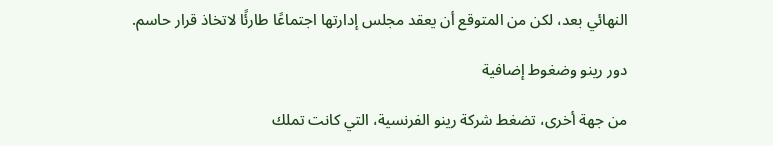النهائي بعد، لكن من المتوقع أن يعقد مجلس إدارتها اجتماعًا طارئًا لاتخاذ قرار حاسم.

دور رينو وضغوط إضافية

من جهة أخرى، تضغط شركة رينو الفرنسية، التي كانت تملك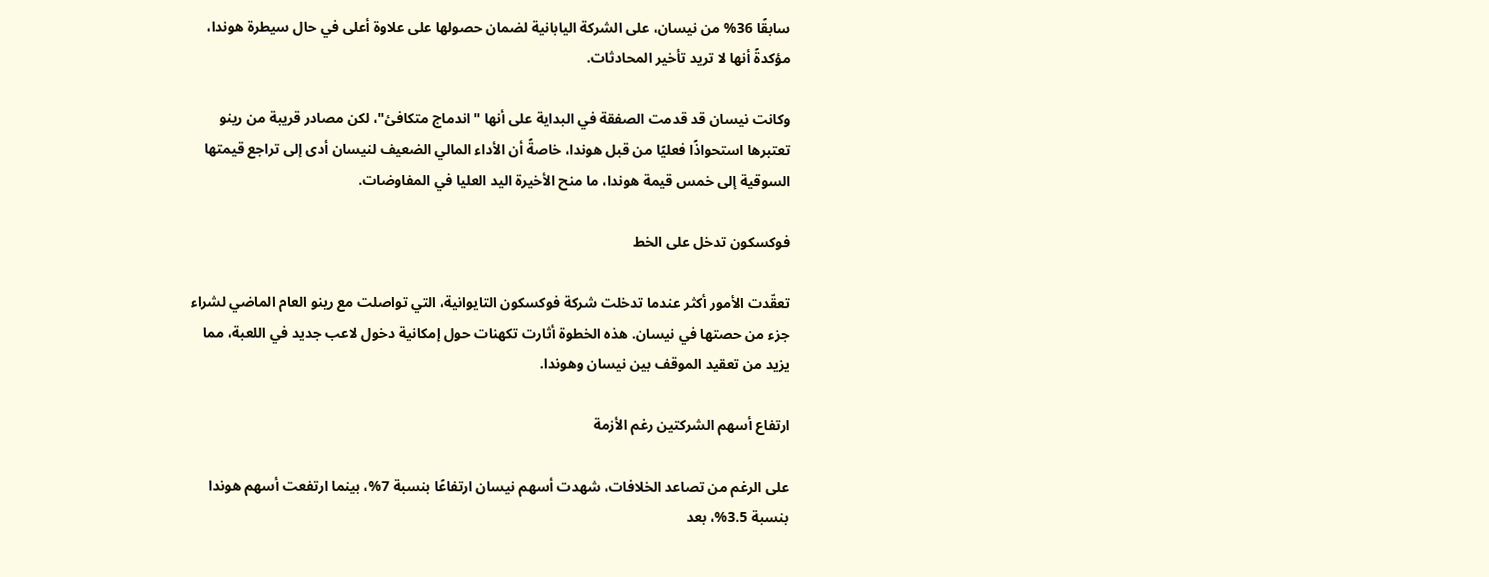سابقًا 36% من نيسان، على الشركة اليابانية لضمان حصولها على علاوة أعلى في حال سيطرة هوندا، مؤكدةً أنها لا تريد تأخير المحادثات.

وكانت نيسان قد قدمت الصفقة في البداية على أنها "اندماج متكافئ"، لكن مصادر قريبة من رينو تعتبرها استحواذًا فعليًا من قبل هوندا، خاصةً أن الأداء المالي الضعيف لنيسان أدى إلى تراجع قيمتها السوقية إلى خمس قيمة هوندا، ما منح الأخيرة اليد العليا في المفاوضات.

فوكسكون تدخل على الخط

تعقّدت الأمور أكثر عندما تدخلت شركة فوكسكون التايوانية، التي تواصلت مع رينو العام الماضي لشراء جزء من حصتها في نيسان. هذه الخطوة أثارت تكهنات حول إمكانية دخول لاعب جديد في اللعبة، مما يزيد من تعقيد الموقف بين نيسان وهوندا.

ارتفاع أسهم الشركتين رغم الأزمة

على الرغم من تصاعد الخلافات، شهدت أسهم نيسان ارتفاعًا بنسبة 7%، بينما ارتفعت أسهم هوندا بنسبة 3.5%، بعد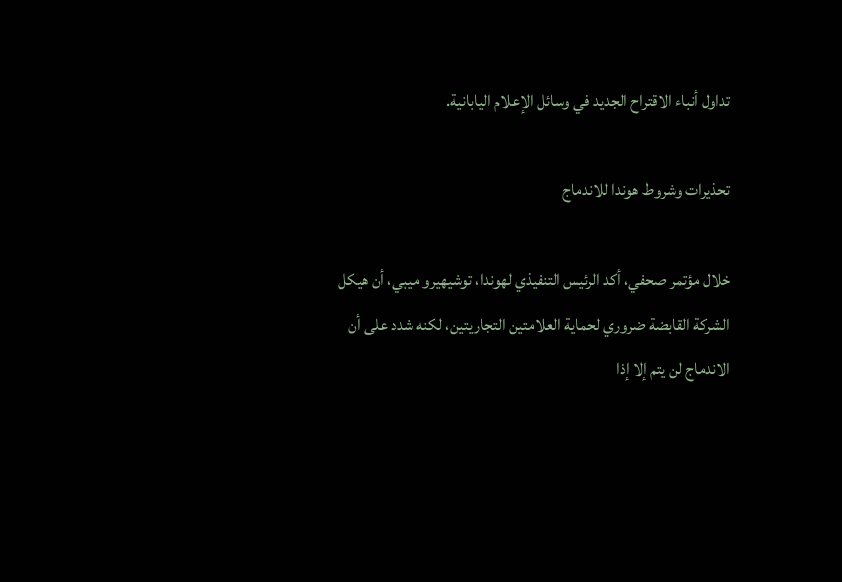تداول أنباء الاقتراح الجديد في وسائل الإعلام اليابانية.

تحذيرات وشروط هوندا للاندماج

خلال مؤتمر صحفي، أكد الرئيس التنفيذي لهوندا، توشيهيرو ميبي، أن هيكل الشركة القابضة ضروري لحماية العلامتين التجاريتين، لكنه شدد على أن الاندماج لن يتم إلا إذا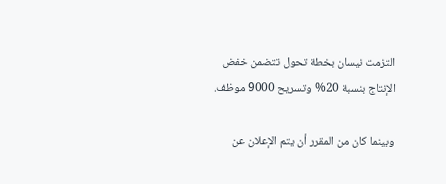التزمت نيسان بخطة تحول تتضمن خفض الإنتاج بنسبة 20% وتسريح 9000 موظف.

وبينما كان من المقرر أن يتم الإعلان عن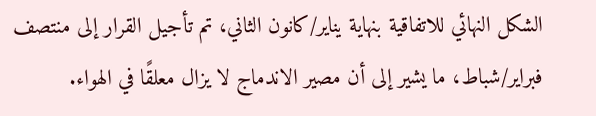الشكل النهائي للاتفاقية بنهاية يناير/كانون الثاني، تم تأجيل القرار إلى منتصف فبراير/شباط، ما يشير إلى أن مصير الاندماج لا يزال معلقًا في الهواء.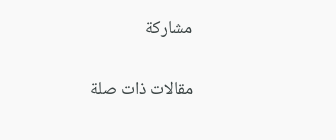مشاركة

مقالات ذات صلة